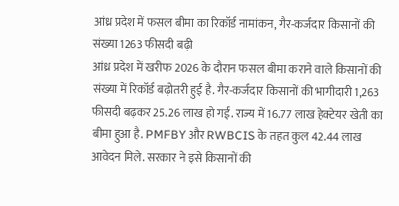आंध्र प्रदेश में फसल बीमा का रिकॉर्ड नामांकन, गैर-कर्जदार किसानों की संख्या 1263 फीसदी बढ़ी
आंध्र प्रदेश में खरीफ 2026 के दौरान फसल बीमा कराने वाले किसानों की संख्या में रिकॉर्ड बढ़ोतरी हुई है. गैर-कर्जदार किसानों की भागीदारी 1,263 फीसदी बढ़कर 25.26 लाख हो गई. राज्य में 16.77 लाख हेक्टेयर खेती का बीमा हुआ है. PMFBY और RWBCIS के तहत कुल 42.44 लाख आवेदन मिले. सरकार ने इसे किसानों की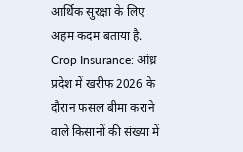आर्थिक सुरक्षा के लिए अहम कदम बताया है.
Crop Insurance: आंध्र प्रदेश में खरीफ 2026 के दौरान फसल बीमा कराने वाले किसानों की संख्या में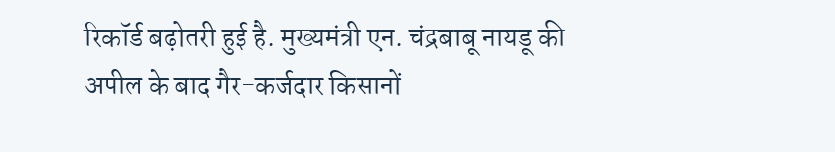रिकॉर्ड बढ़ोतरी हुई है. मुख्यमंत्री एन. चंद्रबाबू नायडू की अपील के बाद गैर-कर्जदार किसानों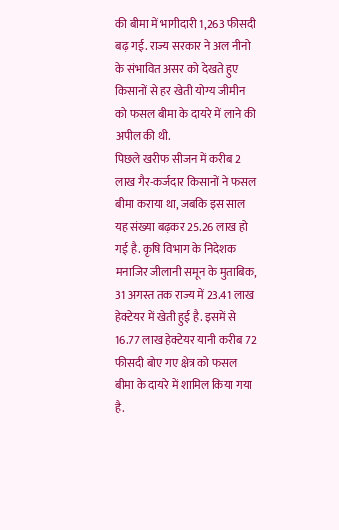की बीमा में भागीदारी 1,263 फीसदी बढ़ गई. राज्य सरकार ने अल नीनो के संभावित असर को देखते हुए किसानों से हर खेती योग्य जीमीन को फसल बीमा के दायरे में लाने की अपील की थी.
पिछले खरीफ सीजन में करीब 2 लाख गैर-कर्जदार किसानों ने फसल बीमा कराया था, जबकि इस साल यह संख्या बढ़कर 25.26 लाख हो गई है. कृषि विभाग के निदेशक मनाजिर जीलानी समून के मुताबिक, 31 अगस्त तक राज्य में 23.41 लाख हेक्टेयर में खेती हुई है. इसमें से 16.77 लाख हेक्टेयर यानी करीब 72 फीसदी बोए गए क्षेत्र को फसल बीमा के दायरे में शामिल किया गया है.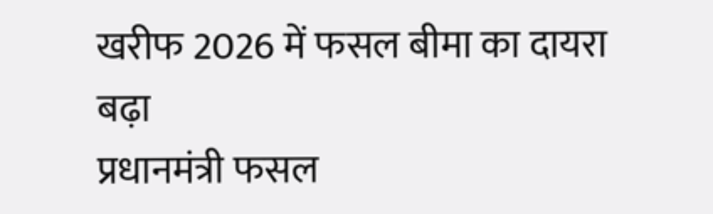खरीफ 2026 में फसल बीमा का दायरा बढ़ा
प्रधानमंत्री फसल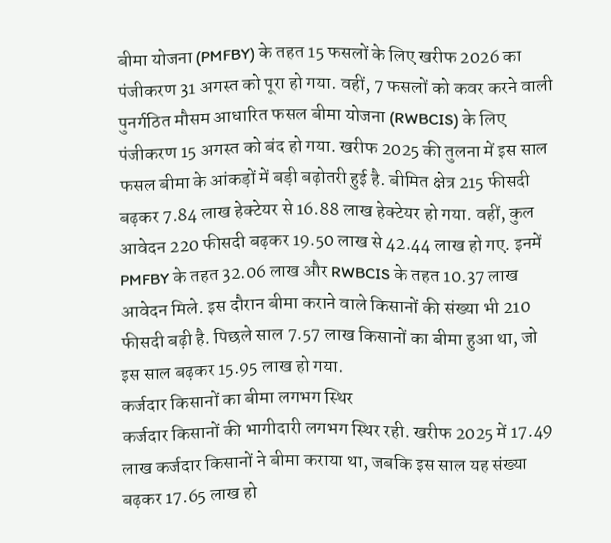बीमा योजना (PMFBY) के तहत 15 फसलों के लिए खरीफ 2026 का पंजीकरण 31 अगस्त को पूरा हो गया. वहीं, 7 फसलों को कवर करने वाली पुनर्गठित मौसम आधारित फसल बीमा योजना (RWBCIS) के लिए पंजीकरण 15 अगस्त को बंद हो गया. खरीफ 2025 की तुलना में इस साल फसल बीमा के आंकड़ों में बड़ी बढ़ोतरी हुई है. बीमित क्षेत्र 215 फीसदी बढ़कर 7.84 लाख हेक्टेयर से 16.88 लाख हेक्टेयर हो गया. वहीं, कुल आवेदन 220 फीसदी बढ़कर 19.50 लाख से 42.44 लाख हो गए. इनमें PMFBY के तहत 32.06 लाख और RWBCIS के तहत 10.37 लाख आवेदन मिले. इस दौरान बीमा कराने वाले किसानों की संख्या भी 210 फीसदी बढ़ी है. पिछले साल 7.57 लाख किसानों का बीमा हुआ था, जो इस साल बढ़कर 15.95 लाख हो गया.
कर्जदार किसानों का बीमा लगभग स्थिर
कर्जदार किसानों की भागीदारी लगभग स्थिर रही. खरीफ 2025 में 17.49 लाख कर्जदार किसानों ने बीमा कराया था, जबकि इस साल यह संख्या बढ़कर 17.65 लाख हो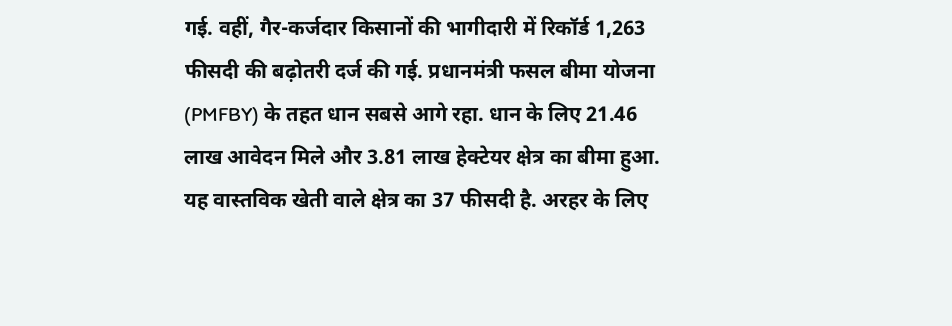गई. वहीं, गैर-कर्जदार किसानों की भागीदारी में रिकॉर्ड 1,263 फीसदी की बढ़ोतरी दर्ज की गई. प्रधानमंत्री फसल बीमा योजना (PMFBY) के तहत धान सबसे आगे रहा. धान के लिए 21.46 लाख आवेदन मिले और 3.81 लाख हेक्टेयर क्षेत्र का बीमा हुआ. यह वास्तविक खेती वाले क्षेत्र का 37 फीसदी है. अरहर के लिए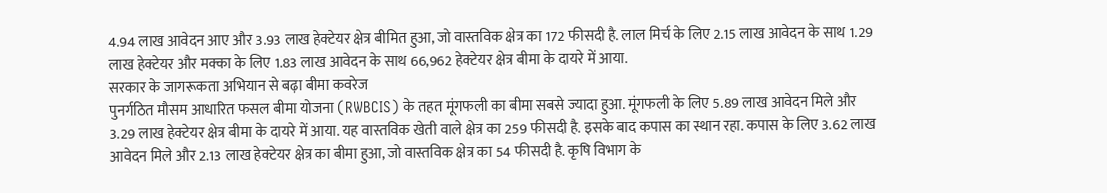4.94 लाख आवेदन आए और 3.93 लाख हेक्टेयर क्षेत्र बीमित हुआ, जो वास्तविक क्षेत्र का 172 फीसदी है. लाल मिर्च के लिए 2.15 लाख आवेदन के साथ 1.29 लाख हेक्टेयर और मक्का के लिए 1.83 लाख आवेदन के साथ 66,962 हेक्टेयर क्षेत्र बीमा के दायरे में आया.
सरकार के जागरूकता अभियान से बढ़ा बीमा कवरेज
पुनर्गठित मौसम आधारित फसल बीमा योजना (RWBCIS) के तहत मूंगफली का बीमा सबसे ज्यादा हुआ. मूंगफली के लिए 5.89 लाख आवेदन मिले और 3.29 लाख हेक्टेयर क्षेत्र बीमा के दायरे में आया. यह वास्तविक खेती वाले क्षेत्र का 259 फीसदी है. इसके बाद कपास का स्थान रहा. कपास के लिए 3.62 लाख आवेदन मिले और 2.13 लाख हेक्टेयर क्षेत्र का बीमा हुआ, जो वास्तविक क्षेत्र का 54 फीसदी है. कृषि विभाग के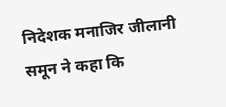निदेशक मनाजिर जीलानी समून ने कहा कि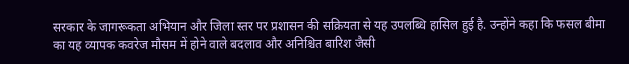सरकार के जागरूकता अभियान और जिला स्तर पर प्रशासन की सक्रियता से यह उपलब्धि हासिल हुई है. उन्होंने कहा कि फसल बीमा का यह व्यापक कवरेज मौसम में होने वाले बदलाव और अनिश्चित बारिश जैसी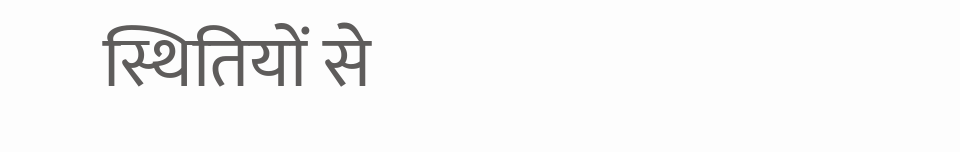स्थितियों से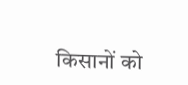किसानों को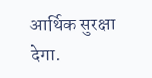आर्थिक सुरक्षा देगा.